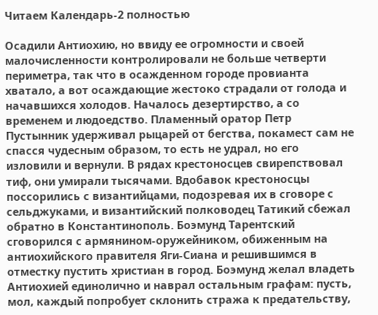Читаем Календарь-2 полностью

Осадили Антиохию, но ввиду ее огромности и своей малочисленности контролировали не больше четверти периметра, так что в осажденном городе провианта хватало, а вот осаждающие жестоко страдали от голода и начавшихся холодов. Началось дезертирство, а со временем и людоедство. Пламенный оратор Петр Пустынник удерживал рыцарей от бегства, покамест сам не спасся чудесным образом, то есть не удрал, но его изловили и вернули. В рядах крестоносцев свирепствовал тиф, они умирали тысячами. Вдобавок крестоносцы поссорились с византийцами, подозревая их в сговоре с сельджуками, и византийский полководец Татикий сбежал обратно в Константинополь. Боэмунд Тарентский сговорился с армянином-оружейником, обиженным на антиохийского правителя Яги-Сиана и решившимся в отместку пустить христиан в город. Боэмунд желал владеть Антиохией единолично и наврал остальным графам: пусть, мол, каждый попробует склонить стража к предательству,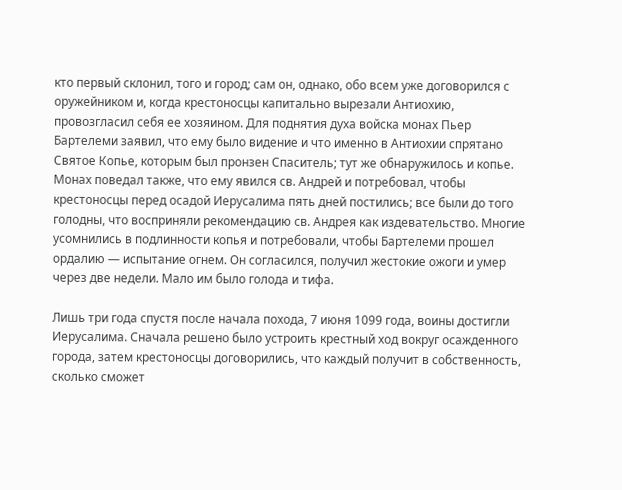кто первый склонил, того и город; сам он, однако, обо всем уже договорился с оружейником и, когда крестоносцы капитально вырезали Антиохию, провозгласил себя ее хозяином. Для поднятия духа войска монах Пьер Бартелеми заявил, что ему было видение и что именно в Антиохии спрятано Святое Копье, которым был пронзен Спаситель; тут же обнаружилось и копье. Монах поведал также, что ему явился св. Андрей и потребовал, чтобы крестоносцы перед осадой Иерусалима пять дней постились; все были до того голодны, что восприняли рекомендацию св. Андрея как издевательство. Многие усомнились в подлинности копья и потребовали, чтобы Бартелеми прошел ордалию — испытание огнем. Он согласился, получил жестокие ожоги и умер через две недели. Мало им было голода и тифа.

Лишь три года спустя после начала похода, 7 июня 1099 года, воины достигли Иерусалима. Сначала решено было устроить крестный ход вокруг осажденного города, затем крестоносцы договорились, что каждый получит в собственность, сколько сможет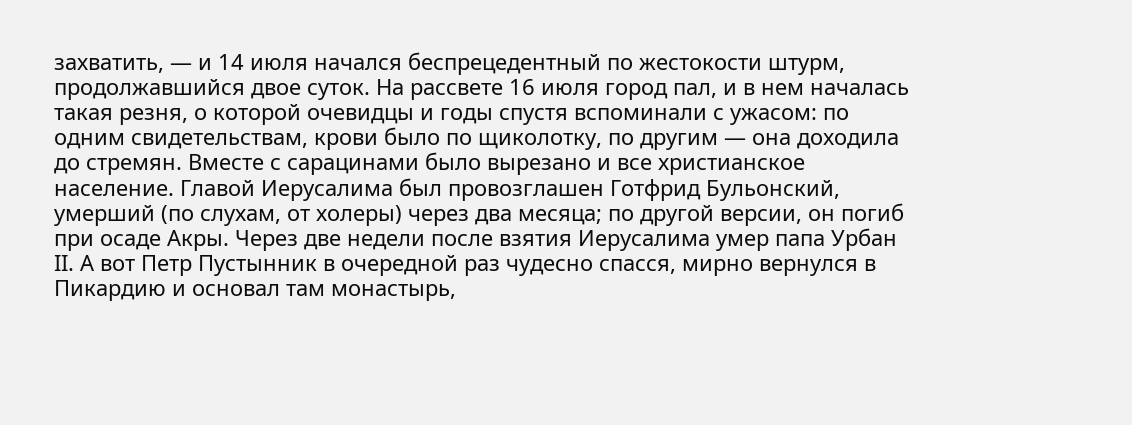захватить, — и 14 июля начался беспрецедентный по жестокости штурм, продолжавшийся двое суток. На рассвете 16 июля город пал, и в нем началась такая резня, о которой очевидцы и годы спустя вспоминали с ужасом: по одним свидетельствам, крови было по щиколотку, по другим — она доходила до стремян. Вместе с сарацинами было вырезано и все христианское население. Главой Иерусалима был провозглашен Готфрид Бульонский, умерший (по слухам, от холеры) через два месяца; по другой версии, он погиб при осаде Акры. Через две недели после взятия Иерусалима умер папа Урбан II. А вот Петр Пустынник в очередной раз чудесно спасся, мирно вернулся в Пикардию и основал там монастырь,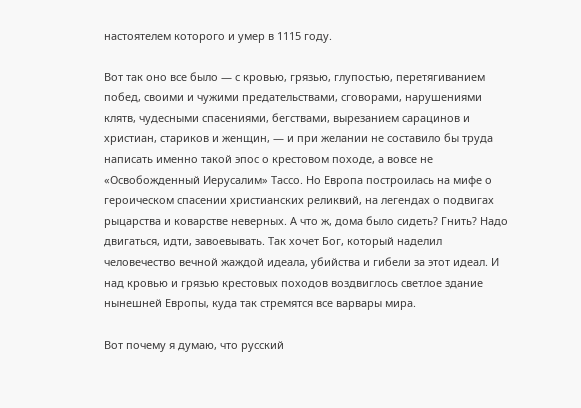настоятелем которого и умер в 1115 году.

Вот так оно все было — с кровью, грязью, глупостью, перетягиванием побед, своими и чужими предательствами, сговорами, нарушениями клятв, чудесными спасениями, бегствами, вырезанием сарацинов и христиан, стариков и женщин, — и при желании не составило бы труда написать именно такой эпос о крестовом походе, а вовсе не «Освобожденный Иерусалим» Тассо. Но Европа построилась на мифе о героическом спасении христианских реликвий, на легендах о подвигах рыцарства и коварстве неверных. А что ж, дома было сидеть? Гнить? Надо двигаться, идти, завоевывать. Так хочет Бог, который наделил человечество вечной жаждой идеала, убийства и гибели за этот идеал. И над кровью и грязью крестовых походов воздвиглось светлое здание нынешней Европы, куда так стремятся все варвары мира.

Вот почему я думаю, что русский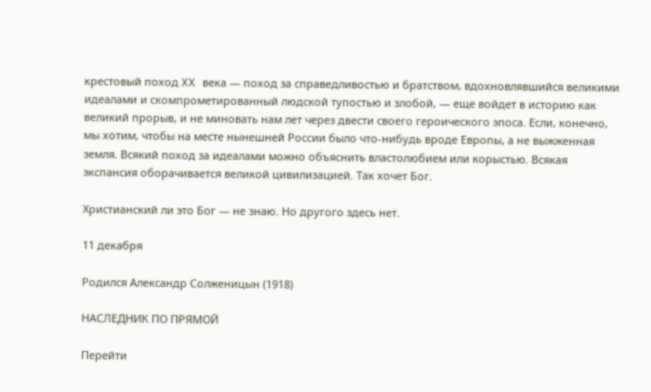крестовый поход XX века — поход за справедливостью и братством, вдохновлявшийся великими идеалами и скомпрометированный людской тупостью и злобой, — еще войдет в историю как великий прорыв, и не миновать нам лет через двести своего героического эпоса. Если, конечно, мы хотим, чтобы на месте нынешней России было что-нибудь вроде Европы, а не выжженная земля. Всякий поход за идеалами можно объяснить властолюбием или корыстью. Всякая экспансия оборачивается великой цивилизацией. Так хочет Бог.

Христианский ли это Бог — не знаю. Но другого здесь нет.

11 декабря

Родился Александр Солженицын (1918)

НАСЛЕДНИК ПО ПРЯМОЙ

Перейти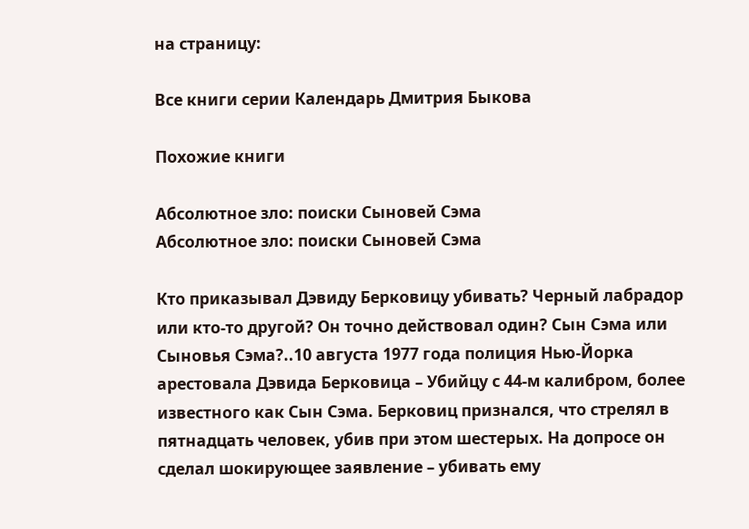на страницу:

Все книги серии Календарь Дмитрия Быкова

Похожие книги

Абсолютное зло: поиски Сыновей Сэма
Абсолютное зло: поиски Сыновей Сэма

Кто приказывал Дэвиду Берковицу убивать? Черный лабрадор или кто-то другой? Он точно действовал один? Сын Сэма или Сыновья Сэма?..10 августа 1977 года полиция Нью-Йорка арестовала Дэвида Берковица – Убийцу с 44-м калибром, более известного как Сын Сэма. Берковиц признался, что стрелял в пятнадцать человек, убив при этом шестерых. На допросе он сделал шокирующее заявление – убивать ему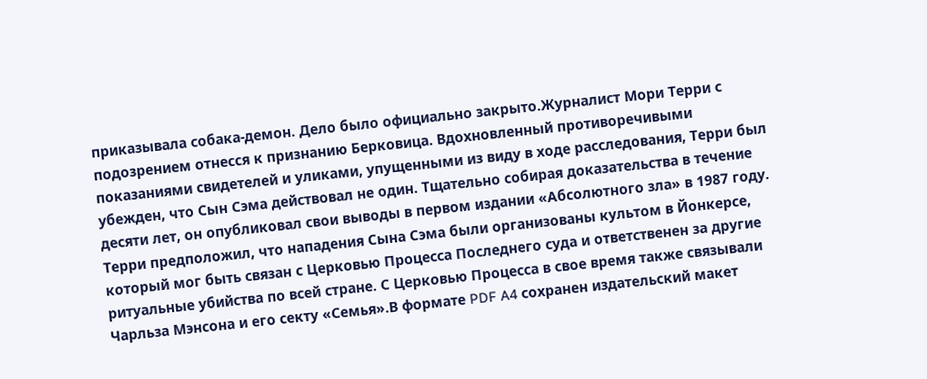приказывала собака-демон. Дело было официально закрыто.Журналист Мори Терри с подозрением отнесся к признанию Берковица. Вдохновленный противоречивыми показаниями свидетелей и уликами, упущенными из виду в ходе расследования, Терри был убежден, что Сын Сэма действовал не один. Тщательно собирая доказательства в течение десяти лет, он опубликовал свои выводы в первом издании «Абсолютного зла» в 1987 году. Терри предположил, что нападения Сына Сэма были организованы культом в Йонкерсе, который мог быть связан с Церковью Процесса Последнего суда и ответственен за другие ритуальные убийства по всей стране. С Церковью Процесса в свое время также связывали Чарльза Мэнсона и его секту «Семья».В формате PDF A4 сохранен издательский макет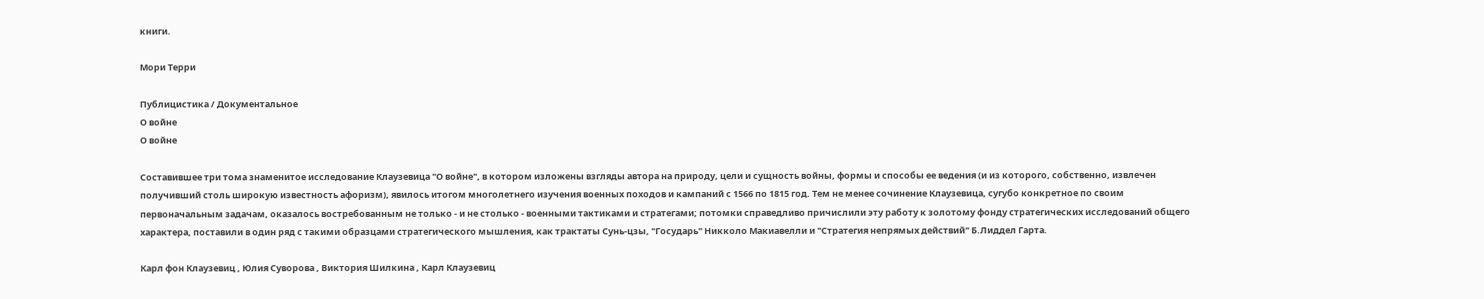книги.

Мори Терри

Публицистика / Документальное
О войне
О войне

Составившее три тома знаменитое исследование Клаузевица "О войне", в котором изложены взгляды автора на природу, цели и сущность войны, формы и способы ее ведения (и из которого, собственно, извлечен получивший столь широкую известность афоризм), явилось итогом многолетнего изучения военных походов и кампаний с 1566 по 1815 год. Тем не менее сочинение Клаузевица, сугубо конкретное по своим первоначальным задачам, оказалось востребованным не только - и не столько - военными тактиками и стратегами; потомки справедливо причислили эту работу к золотому фонду стратегических исследований общего характера, поставили в один ряд с такими образцами стратегического мышления, как трактаты Сунь-цзы, "Государь" Никколо Макиавелли и "Стратегия непрямых действий" Б.Лиддел Гарта.

Карл фон Клаузевиц , Юлия Суворова , Виктория Шилкина , Карл Клаузевиц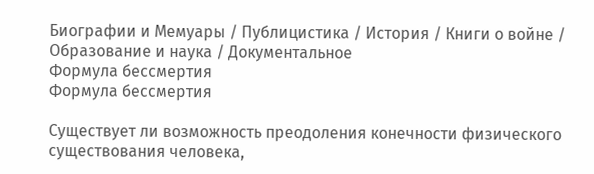Биографии и Мемуары / Публицистика / История / Книги о войне / Образование и наука / Документальное
Формула бессмертия
Формула бессмертия

Существует ли возможность преодоления конечности физического существования человека,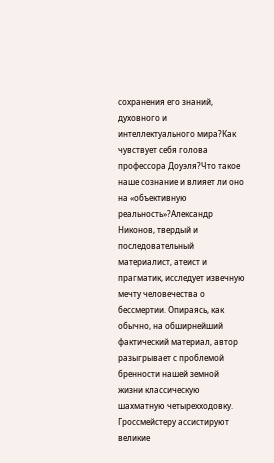сохранения его знаний, духовного и интеллектуального мира?Как чувствует себя голова профессора Доуэля?Что такое наше сознание и влияет ли оно на «объективную реальность»?Александр Никонов, твердый и последовательный материалист, атеист и прагматик, исследует извечную мечту человечества о бессмертии. Опираясь, как обычно, на обширнейший фактический материал, автор разыгрывает с проблемой бренности нашей земной жизни классическую шахматную четырехходовку. Гроссмейстеру ассистируют великие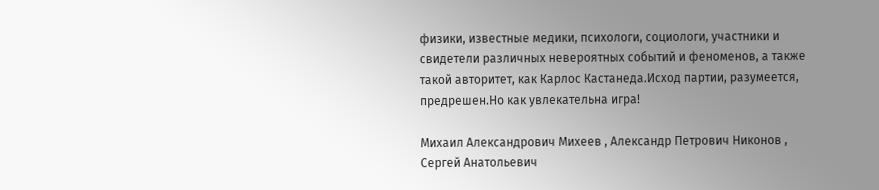физики, известные медики, психологи, социологи, участники и свидетели различных невероятных событий и феноменов, а также такой авторитет, как Карлос Кастанеда.Исход партии, разумеется, предрешен.Но как увлекательна игра!

Михаил Александрович Михеев , Александр Петрович Никонов , Сергей Анатольевич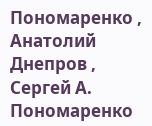Пономаренко , Анатолий Днепров , Сергей А. Пономаренко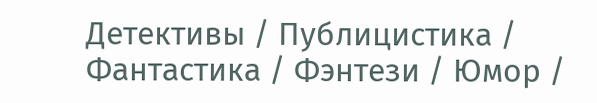Детективы / Публицистика / Фантастика / Фэнтези / Юмор /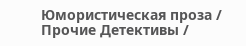Юмористическая проза / Прочие Детективы /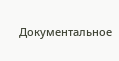Документальное